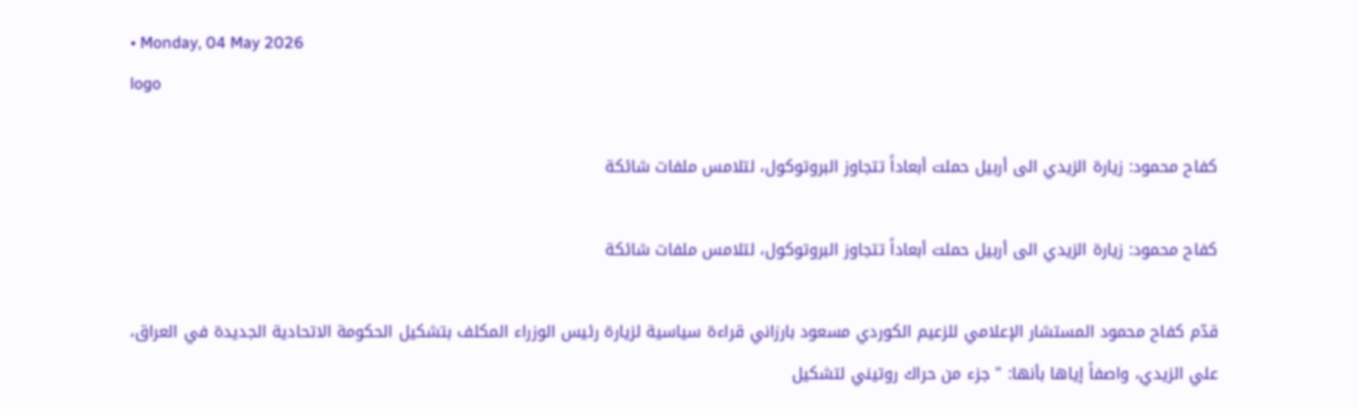• Monday, 04 May 2026
logo

كفاح محمود: زيارة الزيدي الى أربيل حملت أبعاداً تتجاوز البروتوكول، لتلامس ملفات شائكة

كفاح محمود: زيارة الزيدي الى أربيل حملت أبعاداً تتجاوز البروتوكول، لتلامس ملفات شائكة

قدّم كفاح محمود المستشار الإعلامي للزعيم الكوردي مسعود بارزاني قراءة سياسية لزيارة رئيس الوزراء المكلف بتشكيل الحكومة الاتحادية الجديدة في العراق، علي الزيدي، واصفاً إياها بأنها: " جزء من حراك روتيني لتشكيل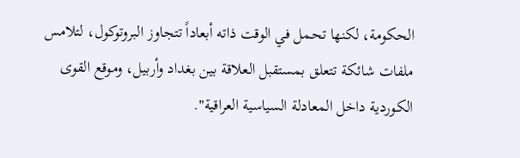الحكومة، لكنها تحمل في الوقت ذاته أبعاداً تتجاوز البروتوكول، لتلامس ملفات شائكة تتعلق بمستقبل العلاقة بين بغداد وأربيل، وموقع القوى الكوردية داخل المعادلة السياسية العراقية".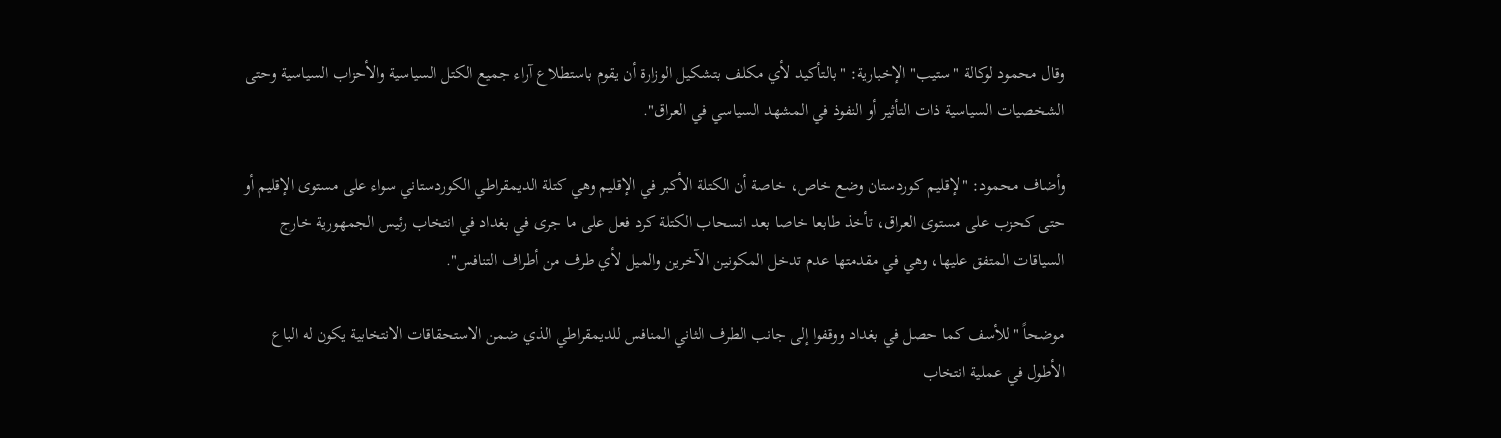وقال محمود لوكالة "ستيب" الإخبارية: "بالتأكيد لأي مكلف بتشكيل الوزارة أن يقوم باستطلاع آراء جميع الكتل السياسية والأحزاب السياسية وحتى الشخصيات السياسية ذات التأثير أو النفوذ في المشهد السياسي في العراق".

وأضاف محمود: "لإقليم كوردستان وضع خاص، خاصة أن الكتلة الأكبر في الإقليم وهي كتلة الديمقراطي الكوردستاني سواء على مستوى الإقليم أو حتى كحزب على مستوى العراق، تأخذ طابعا خاصا بعد انسحاب الكتلة كرد فعل على ما جرى في بغداد في انتخاب رئيس الجمهورية خارج السياقات المتفق عليها، وهي في مقدمتها عدم تدخل المكونين الآخرين والميل لأي طرف من أطراف التنافس".

موضحاً "للأسف كما حصل في بغداد ووقفوا إلى جانب الطرف الثاني المنافس للديمقراطي الذي ضمن الاستحقاقات الانتخابية يكون له الباع الأطول في عملية انتخاب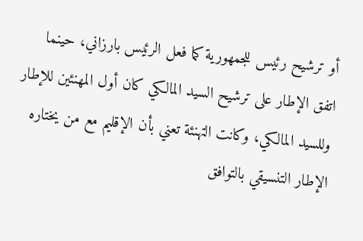أو ترشيح رئيس للجمهورية كما فعل الرئيس بارزاني، حينما اتفق الإطار على ترشيح السيد المالكي كان أول المهنئين للإطار وللسيد المالكي، وكانت التهنئة تعني بأن الإقليم مع من يختاره الإطار التنسيقي بالتوافق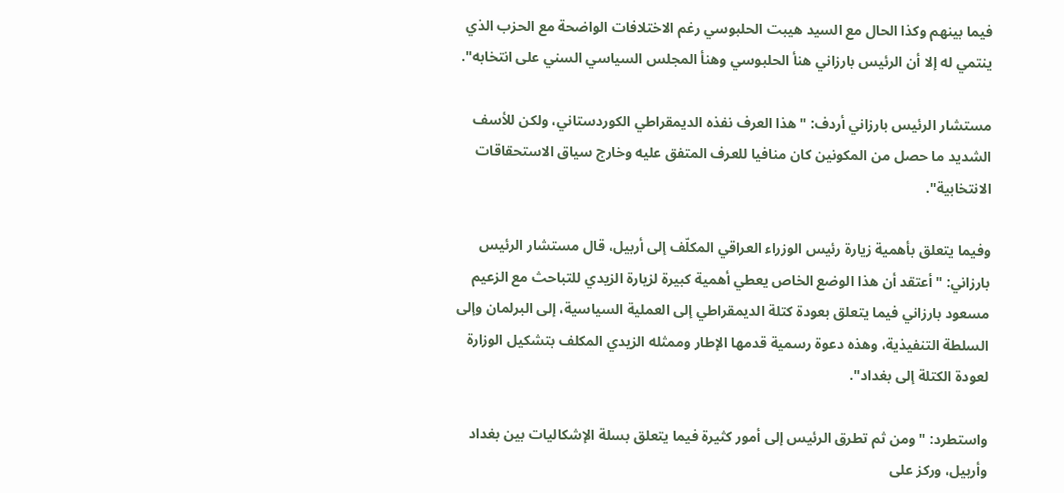فيما بينهم وكذا الحال مع السيد هيبت الحلبوسي رغم الاختلافات الواضحة مع الحزب الذي ينتمي له إلا أن الرئيس بارزاني هنأ الحلبوسي وهنأ المجلس السياسي السني على انتخابه".

مستشار الرئيس بارزاني أردف: "هذا العرف نفذه الديمقراطي الكوردستاني، ولكن للأسف الشديد ما حصل من المكونين كان منافيا للعرف المتفق عليه وخارج سياق الاستحقاقات الانتخابية".

وفيما يتعلق بأهمية زيارة رئيس الوزراء العراقي المكلّف إلى أربيل، قال مستشار الرئيس بارزاني: "أعتقد أن هذا الوضع الخاص يعطي أهمية كبيرة لزيارة الزيدي للتباحث مع الزعيم مسعود بارزاني فيما يتعلق بعودة كتلة الديمقراطي إلى العملية السياسية، إلى البرلمان وإلى السلطة التنفيذية، وهذه دعوة رسمية قدمها الإطار وممثله الزيدي المكلف بتشكيل الوزارة لعودة الكتلة إلى بغداد".

واستطرد: "ومن ثم تطرق الرئيس إلى أمور كثيرة فيما يتعلق بسلة الإشكاليات بين بغداد وأربيل، وركز على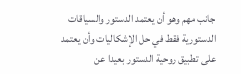جانب مهم وهو أن يعتمد الدستور والسياقات الدستورية فقط في حل الإشكاليات وأن يعتمد على تطبيق روحية الدستور بعيدا عن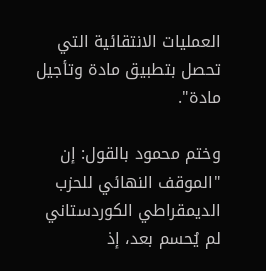العمليات الانتقائية التي تحصل بتطبيق مادة وتأجيل مادة".

وختم محمود بالقول: إن "الموقف النهائي للحزب الديمقراطي الكوردستاني لم يُحسم بعد، إذ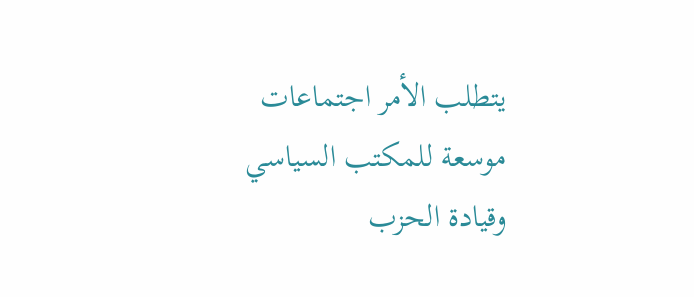يتطلب الأمر اجتماعات موسعة للمكتب السياسي وقيادة الحزب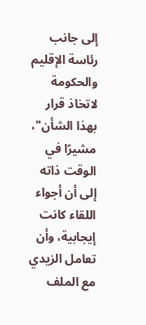إلى جانب رئاسة الإقليم والحكومة لاتخاذ قرار بهذا الشأن"، مشيرًا في الوقت ذاته إلى أن أجواء اللقاء كانت إيجابية، وأن تعامل الزيدي مع الملف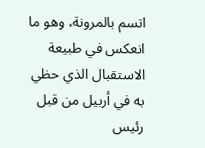اتسم بالمرونة، وهو ما انعكس في طبيعة الاستقبال الذي حظي به في أربيل من قبل رئيس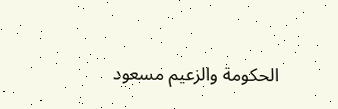الحكومة والزعيم مسعود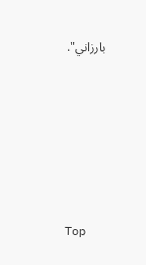بارزاني".









Top